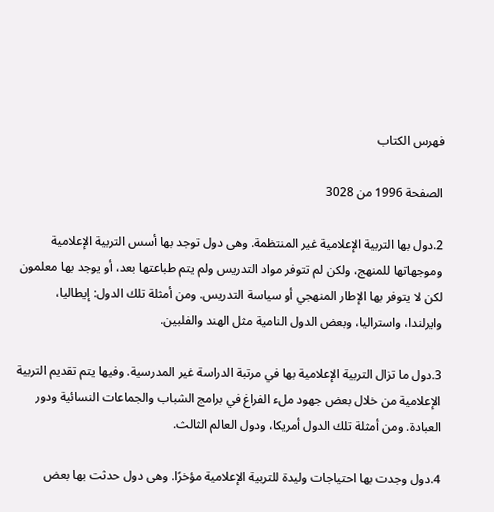فهرس الكتاب

الصفحة 1996 من 3028

2.دول بها التربية الإعلامية غير المنتظمة. وهى دول توجد بها أسس التربية الإعلامية وموجهاتها للمنهج، ولكن لم تتوفر مواد التدريس ولم يتم طباعتها بعد، أو يوجد بها معلمون لكن لا يتوفر بها الإطار المنهجي أو سياسة التدريس. ومن أمثلة تلك الدول: إيطاليا، وايرلندا، واستراليا، وبعض الدول النامية مثل الهند والفلبين.

3.دول ما تزال التربية الإعلامية بها في مرتبة الدراسة غير المدرسية. وفيها يتم تقديم التربية الإعلامية من خلال بعض جهود ملء الفراغ في برامج الشباب والجماعات النسائية ودور العبادة. ومن أمثلة تلك الدول أمريكا، ودول العالم الثالث.

4.دول وجدت بها احتياجات وليدة للتربية الإعلامية مؤخرًا. وهى دول حدثت بها بعض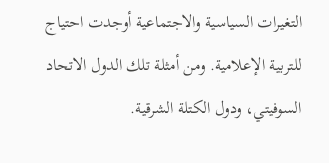التغيرات السياسية والاجتماعية أوجدت احتياج للتربية الإعلامية. ومن أمثلة تلك الدول الاتحاد السوفيتي، ودول الكتلة الشرقية.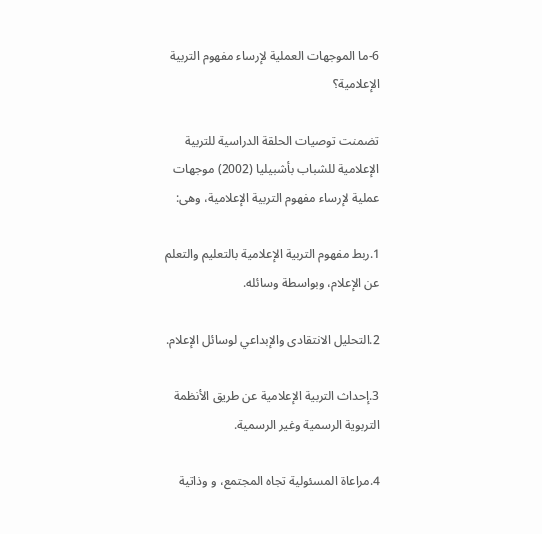6-ما الموجهات العملية لإرساء مفهوم التربية الإعلامية؟

تضمنت توصيات الحلقة الدراسية للتربية الإعلامية للشباب بأشبيليا (2002) موجهات عملية لإرساء مفهوم التربية الإعلامية، وهى:

1.ربط مفهوم التربية الإعلامية بالتعليم والتعلم عن الإعلام، وبواسطة وسائله.

2.التحليل الانتقادى والإبداعي لوسائل الإعلام.

3.إحداث التربية الإعلامية عن طريق الأنظمة التربوية الرسمية وغير الرسمية.

4.مراعاة المسئولية تجاه المجتمع، و وذاتية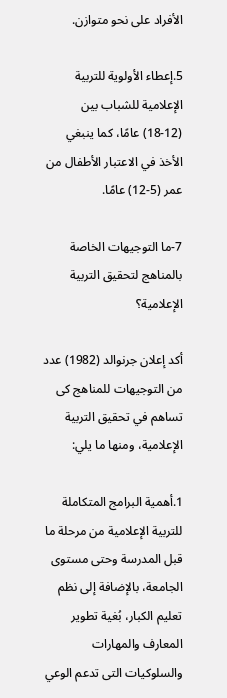الأفراد على نحو متوازن.

5.إعطاء الأولوية للتربية الإعلامية للشباب بين (12-18) عامًا، كما ينبغي الأخذ في الاعتبار الأطفال من عمر (5-12) عامًا.

7-ما التوجيهات الخاصة بالمناهج لتحقيق التربية الإعلامية؟

أكد إعلان جرنوالد (1982) عدد من التوجيهات للمناهج كى تساهم في تحقيق التربية الإعلامية، ومنها ما يلي:

1.أهمية البرامج المتكاملة للتربية الإعلامية من مرحلة ما قبل المدرسة وحتى مستوى الجامعة، بالإضافة إلى نظم تعليم الكبار، بُغية تطوير المعارف والمهارات والسلوكيات التى تدعم الوعي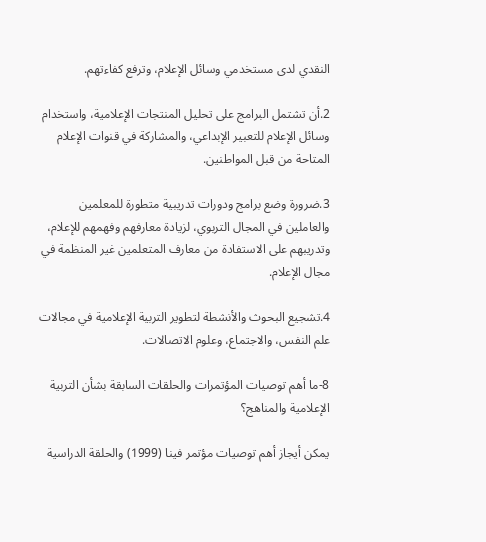النقدي لدى مستخدمي وسائل الإعلام، وترفع كفاءتهم.

2.أن تشتمل البرامج على تحليل المنتجات الإعلامية، واستخدام وسائل الإعلام للتعبير الإبداعي، والمشاركة في قنوات الإعلام المتاحة من قبل المواطنين.

3.ضرورة وضع برامج ودورات تدريبية متطورة للمعلمين والعاملين في المجال التربوي، لزيادة معارفهم وفهمهم للإعلام، وتدريبهم على الاستفادة من معارف المتعلمين غير المنظمة في مجال الإعلام.

4.تشجيع البحوث والأنشطة لتطوير التربية الإعلامية في مجالات علم النفس، والاجتماع، وعلوم الاتصالات.

8-ما أهم توصيات المؤتمرات والحلقات السابقة بشأن التربية الإعلامية والمناهج؟

يمكن أيجاز أهم توصيات مؤتمر فينا (1999) والحلقة الدراسية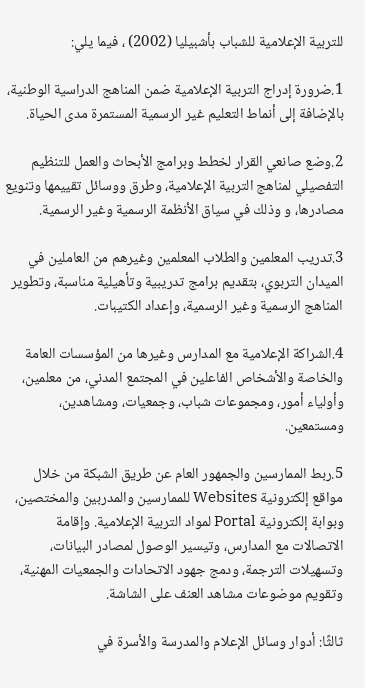للتربية الإعلامية للشباب بأشبيليا (2002) ، فيما يلي:

1.ضرورة إدراج التربية الإعلامية ضمن المناهج الدراسية الوطنية، بالإضافة إلى أنماط التعليم غير الرسمية المستمرة مدى الحياة.

2.وضع صانعي القرار لخطط وبرامج الأبحاث والعمل للتنظيم التفصيلي لمناهج التربية الإعلامية، وطرق ووسائل تقييمها وتنويع مصادرها، و وذلك في سياق الأنظمة الرسمية وغير الرسمية.

3.تدريب المعلمين والطلاب المعلمين وغيرهم من العاملين في الميدان التربوي، بتقديم برامج تدريبية وتأهيلية مناسبة، وتطوير المناهج الرسمية وغير الرسمية، وإعداد الكتيبات.

4.الشراكة الإعلامية مع المدارس وغيرها من المؤسسات العامة والخاصة والأشخاص الفاعلين في المجتمع المدني، من معلمين، وأولياء أمور، ومجموعات شباب، وجمعيات، ومشاهدين، ومستمعين.

5.ربط الممارسين والجمهور العام عن طريق الشبكة من خلال مواقع إلكترونية Websites للممارسين والمدربين والمختصين، وبوابة إلكترونية Portal لمواد التربية الإعلامية. وإقامة الاتصالات مع المدارس، وتيسير الوصول لمصادر البيانات، وتسهيلات الترجمة، ودمج جهود الاتحادات والجمعيات المهنية، وتقويم موضوعات مشاهد العنف على الشاشة.

ثالثًا: أدوار وسائل الإعلام والمدرسة والأسرة في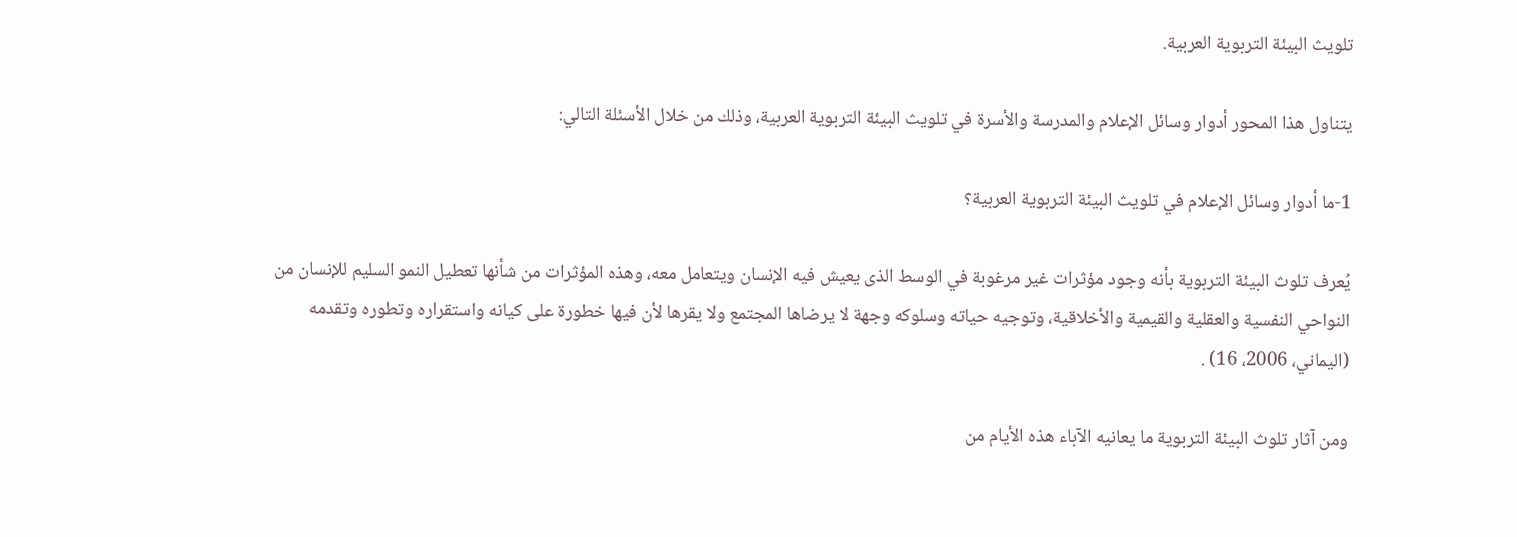تلويث البيئة التربوية العربية.

يتناول هذا المحور أدوار وسائل الإعلام والمدرسة والأسرة في تلويث البيئة التربوية العربية، وذلك من خلال الأسئلة التالي:

1-ما أدوار وسائل الإعلام في تلويث البيئة التربوية العربية؟

يُعرف تلوث البيئة التربوية بأنه وجود مؤثرات غير مرغوبة في الوسط الذى يعيش فيه الإنسان ويتعامل معه، وهذه المؤثرات من شأنها تعطيل النمو السليم للإنسان من النواحي النفسية والعقلية والقيمية والأخلاقية، وتوجيه حياته وسلوكه وجهة لا يرضاها المجتمع ولا يقرها لأن فيها خطورة على كيانه واستقراره وتطوره وتقدمه (اليماني، 2006، 16) .

ومن آثار تلوث البيئة التربوية ما يعانيه الآباء هذه الأيام من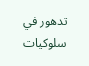تدهور في سلوكيات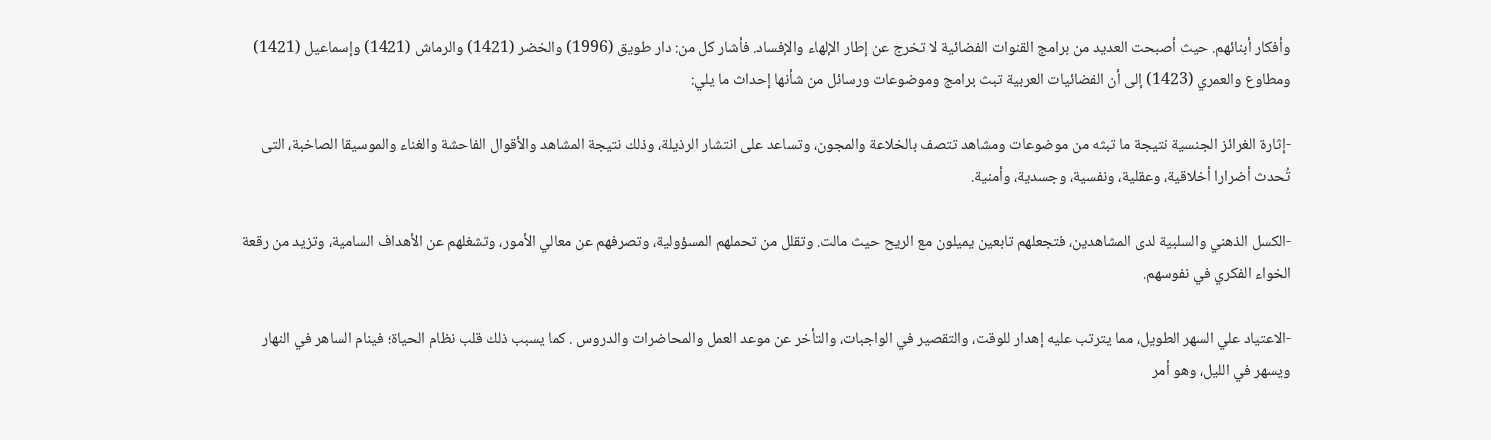وأفكار أبنائهم. حيث أصبحت العديد من برامج القنوات الفضائية لا تخرج عن إطار الإلهاء والإفساد. فأشار كل من: دار طويق (1996) والخضر (1421) والرماش (1421) وإسماعيل (1421) ومطاوع والعمري (1423) إلى أن الفضائيات العربية تبث برامج وموضوعات ورسائل من شأنها إحداث ما يلي:

-إثارة الغرائز الجنسية نتيجة ما تبثه من موضوعات ومشاهد تتصف بالخلاعة والمجون، وتساعد على انتشار الرذيلة، وذلك نتيجة المشاهد والأقوال الفاحشة والغناء والموسيقا الصاخبة، التى تُحدث أضرارا أخلاقية، وعقلية، ونفسية، وجسدية، وأمنية.

-الكسل الذهني والسلبية لدى المشاهدين، فتجعلهم تابعين يميلون مع الريح حيث مالت. وتقلل من تحملهم المسؤولية، وتصرفهم عن معالي الأمور، وتشغلهم عن الأهداف السامية، وتزيد من رقعة الخواء الفكري في نفوسهم.

-الاعتياد علي السهر الطويل، مما يترتب عليه إهدار للوقت، والتقصير في الواجبات، والتأخر عن موعد العمل والمحاضرات والدروس . كما يسبب ذلك قلب نظام الحياة؛ فينام الساهر في النهار ويسهر في الليل، وهو أمر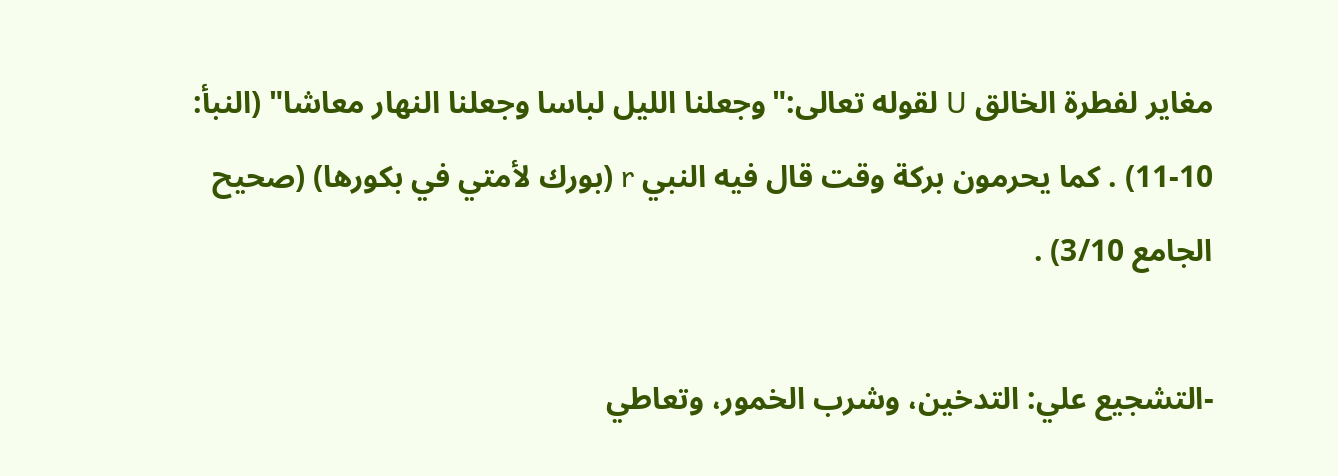مغاير لفطرة الخالق U لقوله تعالى:"وجعلنا الليل لباسا وجعلنا النهار معاشا" (النبأ: 10-11) . كما يحرمون بركة وقت قال فيه النبي r (بورك لأمتي في بكورها) (صحيح الجامع 3/10) .

-التشجيع علي: التدخين، وشرب الخمور، وتعاطي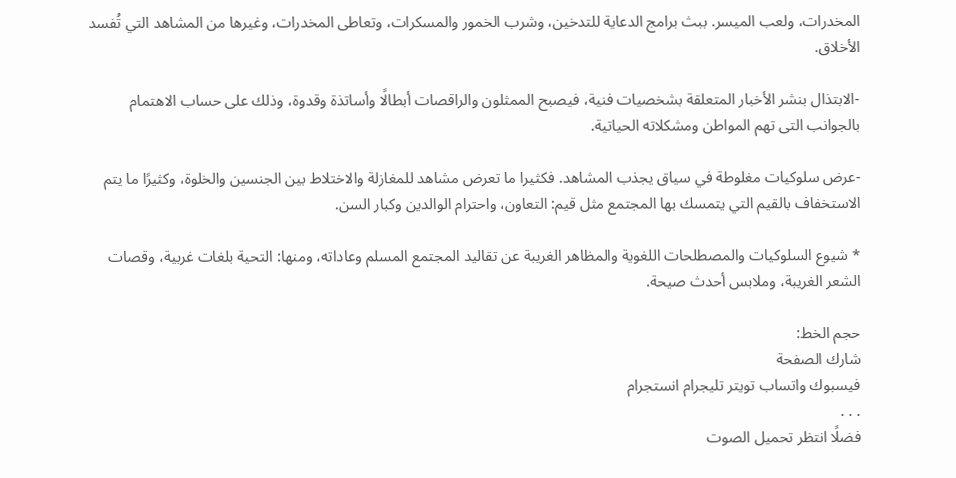المخدرات، ولعب الميسر. ببث برامج الدعاية للتدخين، وشرب الخمور والمسكرات، وتعاطى المخدرات، وغيرها من المشاهد التي تُفسد الأخلاق.

-الابتذال بنشر الأخبار المتعلقة بشخصيات فنية، فيصبح الممثلون والراقصات أبطالًا وأساتذة وقدوة، وذلك على حساب الاهتمام بالجوانب التى تهم المواطن ومشكلاته الحياتية.

-عرض سلوكيات مغلوطة في سياق يجذب المشاهد. فكثيرا ما تعرض مشاهد للمغازلة والاختلاط بين الجنسين والخلوة، وكثيرًا ما يتم الاستخفاف بالقيم التي يتمسك بها المجتمع مثل قيم: التعاون، واحترام الوالدين وكبار السن.

* شيوع السلوكيات والمصطلحات اللغوية والمظاهر الغريبة عن تقاليد المجتمع المسلم وعاداته، ومنها: التحية بلغات غربية، وقصات الشعر الغريبة، وملابس أحدث صيحة.

حجم الخط:
شارك الصفحة
فيسبوك واتساب تويتر تليجرام انستجرام
. . .
فضلًا انتظر تحميل الصوت